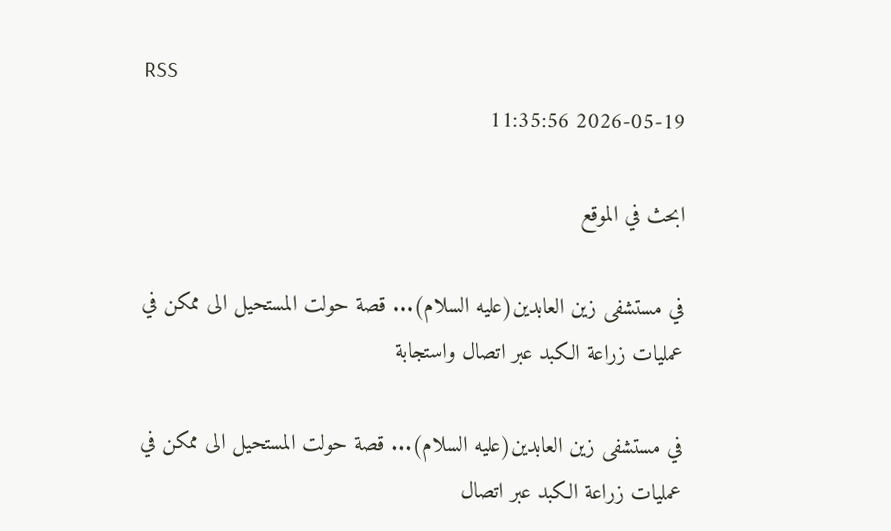RSS
2026-05-19 11:35:56

ابحث في الموقع

في مستشفى زين العابدين(عليه السلام)... قصة حولت المستحيل الى ممكن في عمليات زراعة الكبد عبر اتصال واستجابة

في مستشفى زين العابدين(عليه السلام)... قصة حولت المستحيل الى ممكن في عمليات زراعة الكبد عبر اتصال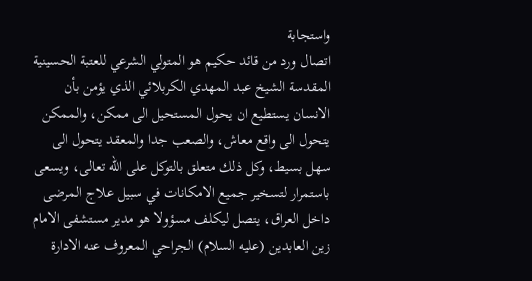واستجابة
اتصال ورد من قائد حكيم هو المتولي الشرعي للعتبة الحسينية المقدسة الشيخ عبد المهدي الكربلائي الذي يؤمن بأن الانسان يستطيع ان يحول المستحيل الى ممكن، والممكن يتحول الى واقع معاش، والصعب جدا والمعقد يتحول الى سهل بسيط، وكل ذلك متعلق بالتوكل على الله تعالى، ويسعى باستمرار لتسخير جميع الامكانات في سبيل علاج المرضى داخل العراق، يتصل ليكلف مسؤولا هو مدير مستشفى الامام زين العابدين (عليه السلام) الجراحي المعروف عنه الادارة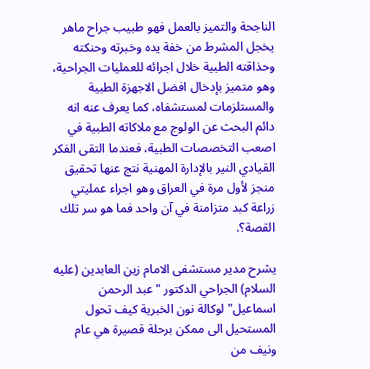الناجحة والتميز بالعمل فهو طبيب جراح ماهر يخجل المشرط من خفة يده وخبرته وحنكته وحذاقته الطبية خلال اجرائه للعمليات الجراحية، وهو متميز بإدخال افضل الاجهزة الطبية والمستلزمات لمستشفاه، كما يعرف عنه انه دائم البحث عن الولوج مع ملاكاته الطبية في اصعب التخصصات الطبية، فعندما التقى الفكر القيادي النير بالإدارة المهنية نتج عنها تحقيق منجز لأول مرة في العراق وهو اجراء عمليتي زراعة كبد متزامنة في آن واحد فما هو سر تلك القصة؟.

يشرح مدير مستشفى الامام زين العابدين (عليه السلام) الجراحي الدكتور "عبد الرحمن اسماعيل" لوكالة نون الخبرية كيف تحول المستحيل الى ممكن برحلة قصيرة هي عام ونيف من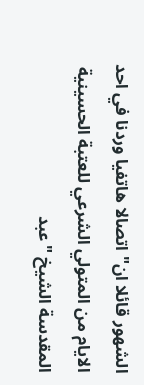الشهور قائلا ان" اتصالا هاتفيا وردنا في احد الايام من المتولي الشرعي للعتبة الحسينية المقدسة الشيخ "عبد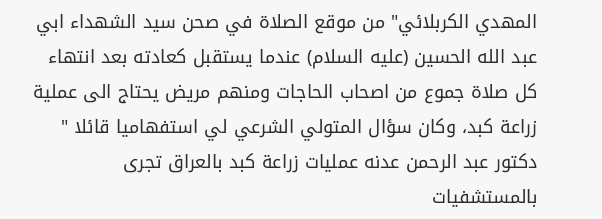المهدي الكربلائي" من موقع الصلاة في صحن سيد الشهداء ابي عبد الله الحسين (عليه السلام) عندما يستقبل كعادته بعد انتهاء كل صلاة جموع من اصحاب الحاجات ومنهم مريض يحتاج الى عملية زراعة كبد، وكان سؤال المتولي الشرعي لي استفهاميا قائلا " دكتور عبد الرحمن عدنه عمليات زراعة كبد بالعراق تجرى بالمستشفيات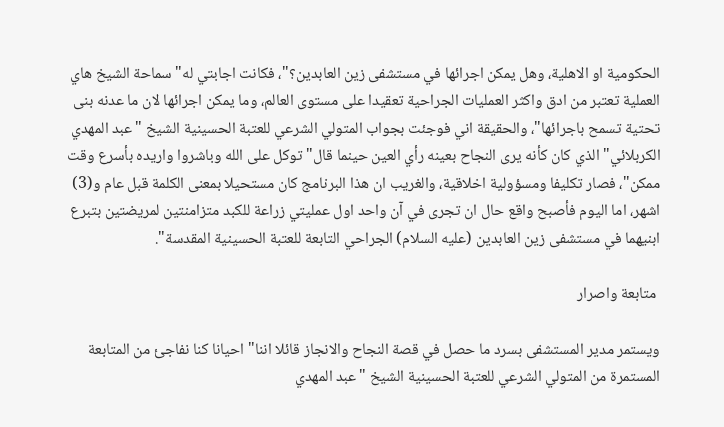الحكومية او الاهلية، وهل يمكن اجرائها في مستشفى زين العابدين؟"، فكانت اجابتي له" سماحة الشيخ هاي العملية تعتبر من ادق واكثر العمليات الجراحية تعقيدا على مستوى العالم، وما يمكن اجرائها لان ما عدنه بنى تحتية تسمح باجرائها"، والحقيقة اني فوجئت بجواب المتولي الشرعي للعتبة الحسينية الشيخ "عبد المهدي الكربلائي" الذي كان كأنه يرى النجاح بعينه رأي العين حينما قال" توكل على الله وباشروا واريده بأسرع وقت ممكن"، فصار تكليفا ومسؤولية اخلاقية، والغريب ان هذا البرنامج كان مستحيلا بمعنى الكلمة قبل عام و(3) اشهر، اما اليوم فأصبح واقع حال ان تجرى في آن واحد اول عمليتي زراعة للكبد متزامنتين لمريضتين بتبرع ابنيهما في مستشفى زين العابدين (عليه السلام) الجراحي التابعة للعتبة الحسينية المقدسة".

 متابعة واصرار

ويستمر مدير المستشفى بسرد ما حصل في قصة النجاح والانجاز قائلا اننا" احيانا كنا نفاجئ من المتابعة المستمرة من المتولي الشرعي للعتبة الحسينية الشيخ "عبد المهدي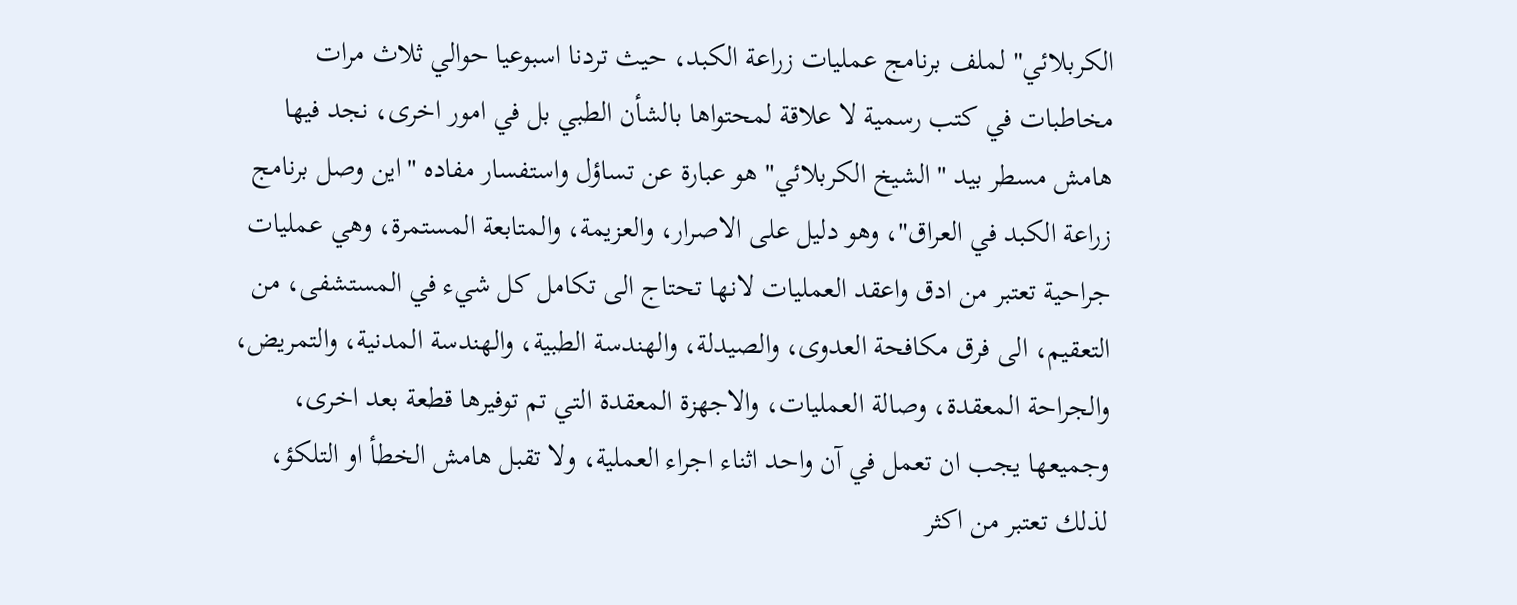الكربلائي" لملف برنامج عمليات زراعة الكبد، حيث تردنا اسبوعيا حوالي ثلاث مرات مخاطبات في كتب رسمية لا علاقة لمحتواها بالشأن الطبي بل في امور اخرى، نجد فيها هامش مسطر بيد "الشيخ الكربلائي" هو عبارة عن تساؤل واستفسار مفاده "اين وصل برنامج زراعة الكبد في العراق"، وهو دليل على الاصرار، والعزيمة، والمتابعة المستمرة، وهي عمليات جراحية تعتبر من ادق واعقد العمليات لانها تحتاج الى تكامل كل شيء في المستشفى، من التعقيم، الى فرق مكافحة العدوى، والصيدلة، والهندسة الطبية، والهندسة المدنية، والتمريض، والجراحة المعقدة، وصالة العمليات، والاجهزة المعقدة التي تم توفيرها قطعة بعد اخرى، وجميعها يجب ان تعمل في آن واحد اثناء اجراء العملية، ولا تقبل هامش الخطأ او التلكؤ، لذلك تعتبر من اكثر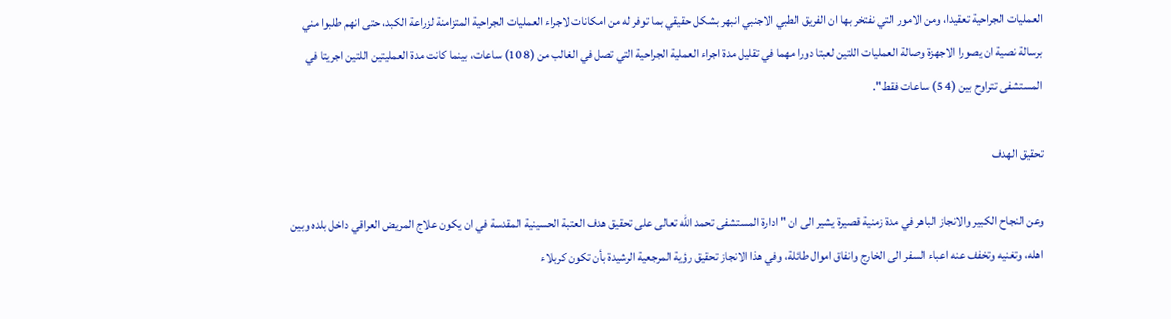العمليات الجراحية تعقيدا، ومن الامور التي نفتخر بها ان الفريق الطبي الاجنبي انبهر بشكل حقيقي بما توفر له من امكانات لاجراء العمليات الجراحية المتزامنة لزراعة الكبد، حتى انهم طلبوا مني برسالة نصية ان يصورا الاجهزة وصالة العمليات اللتين لعبتا دورا مهما في تقليل مدة اجراء العملية الجراحية التي تصل في الغالب من (8 10) ساعات، بينما كانت مدة العمليتين اللتين اجريتا في المستشفى تتراوح بين (4 5) ساعات فقط".

تحقيق الهدف

وعن النجاح الكبير والانجاز الباهر في مدة زمنية قصيرة يشير الى ان " ادارة المستشفى تحمد الله تعالى على تحقيق هدف العتبة الحسينية المقدسة في ان يكون علاج المريض العراقي داخل بلده وبين اهله، وتغنيه وتخفف عنه اعباء السفر الى الخارج وانفاق اموال طائلة، وفي هذا الانجاز تحقيق رؤية المرجعية الرشيدة بأن تكون كربلاء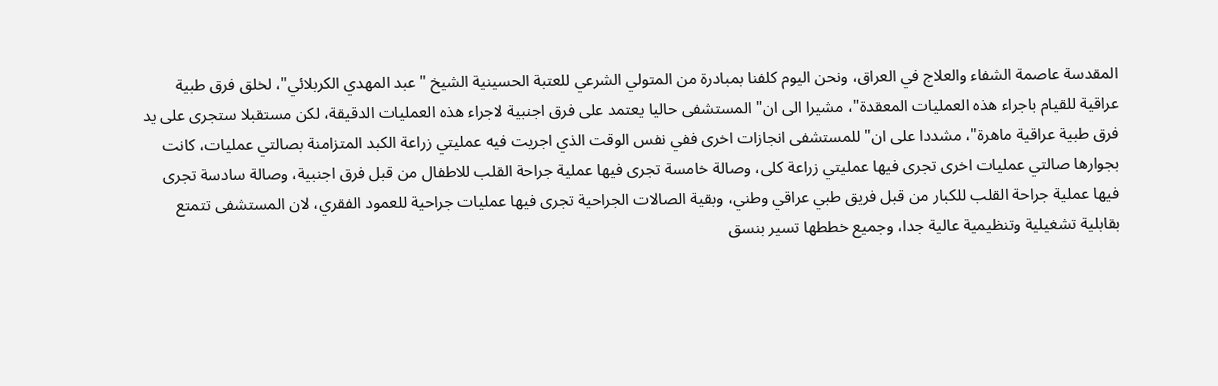المقدسة عاصمة الشفاء والعلاج في العراق، ونحن اليوم كلفنا بمبادرة من المتولي الشرعي للعتبة الحسينية الشيخ "عبد المهدي الكربلائي"، لخلق فرق طبية عراقية للقيام باجراء هذه العمليات المعقدة"، مشيرا الى ان" المستشفى حاليا يعتمد على فرق اجنبية لاجراء هذه العمليات الدقيقة، لكن مستقبلا ستجرى على يد فرق طبية عراقية ماهرة"، مشددا على ان" للمستشفى انجازات اخرى ففي نفس الوقت الذي اجريت فيه عمليتي زراعة الكبد المتزامنة بصالتي عمليات، كانت بجوارها صالتي عمليات اخرى تجرى فيها عمليتي زراعة كلى، وصالة خامسة تجرى فيها عملية جراحة القلب للاطفال من قبل فرق اجنبية، وصالة سادسة تجرى فيها عملية جراحة القلب للكبار من قبل فريق طبي عراقي وطني، وبقية الصالات الجراحية تجرى فيها عمليات جراحية للعمود الفقري، لان المستشفى تتمتع بقابلية تشغيلية وتنظيمية عالية جدا، وجميع خططها تسير بنسق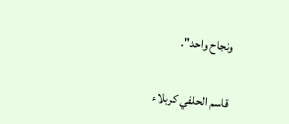ونجاح واحد".


قاسم الحلفي كربلاء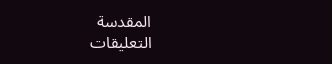المقدسة
التعليقات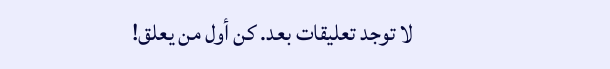لا توجد تعليقات بعد. كن أول من يعلق!